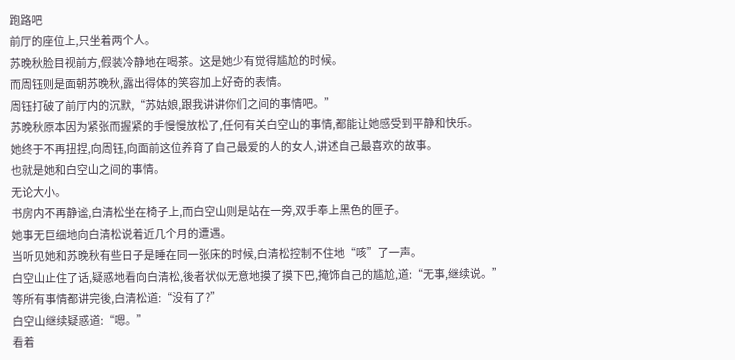跑路吧
前厅的座位上,只坐着两个人。
苏晚秋脸目视前方,假装冷静地在喝茶。这是她少有觉得尴尬的时候。
而周钰则是面朝苏晚秋,露出得体的笑容加上好奇的表情。
周钰打破了前厅内的沉默,“苏姑娘,跟我讲讲你们之间的事情吧。”
苏晚秋原本因为紧张而握紧的手慢慢放松了,任何有关白空山的事情,都能让她感受到平静和快乐。
她终于不再扭捏,向周钰,向面前这位养育了自己最爱的人的女人,讲述自己最喜欢的故事。
也就是她和白空山之间的事情。
无论大小。
书房内不再静谧,白清松坐在椅子上,而白空山则是站在一旁,双手奉上黑色的匣子。
她事无巨细地向白清松说着近几个月的遭遇。
当听见她和苏晚秋有些日子是睡在同一张床的时候,白清松控制不住地“咳”了一声。
白空山止住了话,疑惑地看向白清松,後者状似无意地摸了摸下巴,掩饰自己的尴尬,道:“无事,继续说。”
等所有事情都讲完後,白清松道:“没有了?”
白空山继续疑惑道:“嗯。”
看着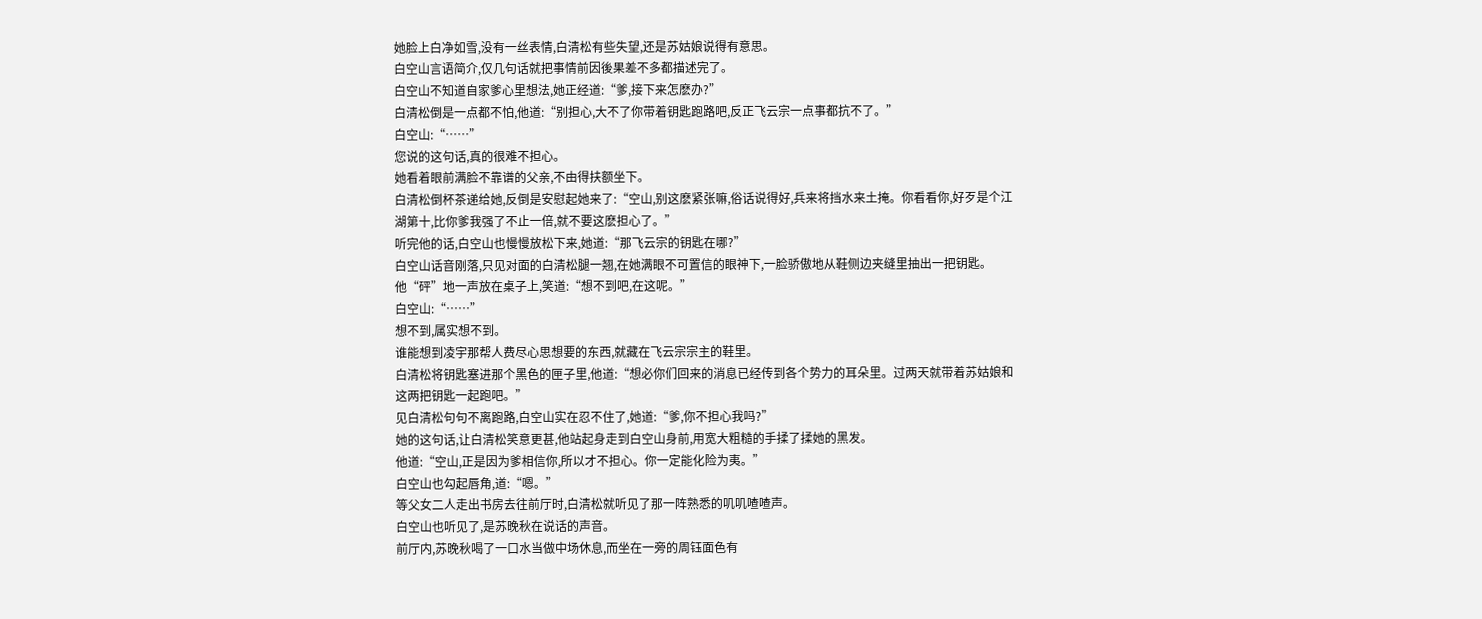她脸上白净如雪,没有一丝表情,白清松有些失望,还是苏姑娘说得有意思。
白空山言语简介,仅几句话就把事情前因後果差不多都描述完了。
白空山不知道自家爹心里想法,她正经道:“爹,接下来怎麽办?”
白清松倒是一点都不怕,他道:“别担心,大不了你带着钥匙跑路吧,反正飞云宗一点事都抗不了。”
白空山:“……”
您说的这句话,真的很难不担心。
她看着眼前满脸不靠谱的父亲,不由得扶额坐下。
白清松倒杯茶递给她,反倒是安慰起她来了:“空山,别这麽紧张嘛,俗话说得好,兵来将挡水来土掩。你看看你,好歹是个江湖第十,比你爹我强了不止一倍,就不要这麽担心了。”
听完他的话,白空山也慢慢放松下来,她道:“那飞云宗的钥匙在哪?”
白空山话音刚落,只见对面的白清松腿一翘,在她满眼不可置信的眼神下,一脸骄傲地从鞋侧边夹缝里抽出一把钥匙。
他“砰”地一声放在桌子上,笑道:“想不到吧,在这呢。”
白空山:“……”
想不到,属实想不到。
谁能想到凌宇那帮人费尽心思想要的东西,就藏在飞云宗宗主的鞋里。
白清松将钥匙塞进那个黑色的匣子里,他道:“想必你们回来的消息已经传到各个势力的耳朵里。过两天就带着苏姑娘和这两把钥匙一起跑吧。”
见白清松句句不离跑路,白空山实在忍不住了,她道:“爹,你不担心我吗?”
她的这句话,让白清松笑意更甚,他站起身走到白空山身前,用宽大粗糙的手揉了揉她的黑发。
他道:“空山,正是因为爹相信你,所以才不担心。你一定能化险为夷。”
白空山也勾起唇角,道:“嗯。”
等父女二人走出书房去往前厅时,白清松就听见了那一阵熟悉的叽叽喳喳声。
白空山也听见了,是苏晚秋在说话的声音。
前厅内,苏晚秋喝了一口水当做中场休息,而坐在一旁的周钰面色有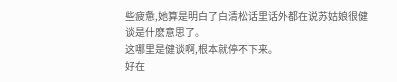些疲惫,她算是明白了白清松话里话外都在说苏姑娘很健谈是什麽意思了。
这哪里是健谈啊,根本就停不下来。
好在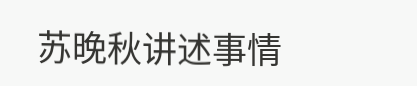苏晚秋讲述事情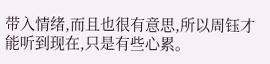带入情绪,而且也很有意思,所以周钰才能听到现在,只是有些心累。